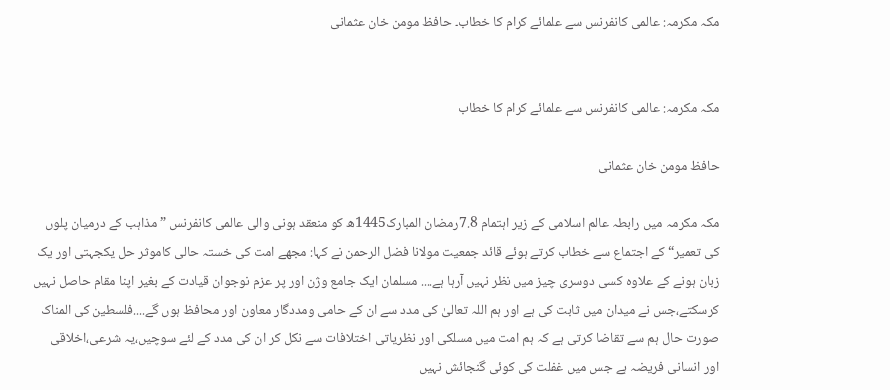مکہ مکرمہ: عالمی کانفرنس سے علمائے کرام کا خطاب۔ حافظ مومن خان عثمانی


مکہ مکرمہ: عالمی کانفرنس سے علمائے کرام کا خطاب

حافظ مومن خان عثمانی

مکہ مکرمہ میں رابطہ عالم اسلامی کے زیر اہتمام 7.8رمضان المبارک1445ھ کو منعقد ہونی والی عالمی کانفرنس ”مذاہب کے درمیان پلوں کی تعمیر“ کے اجتماع سے خطاب کرتے ہوئے قائد جمعیت مولانا فضل الرحمن نے کہا: مجھے امت کی خستہ حالی کاموثر حل یکجہتی اور یک زبان ہونے کے علاوہ کسی دوسری چیز میں نظر نہیں آرہا ہے.... مسلمان ایک جامع وژن اور پر عزم نوجوان قیادت کے بغیر اپنا مقام حاصل نہیں کرسکتے،جس نے میدان میں ثابت کی ہے اور ہم اللہ تعالیٰ کی مدد سے ان کے حامی ومددگار معاون اور محافظ ہوں گے....فلسطین کی المناک صورت حال ہم سے تقاضا کرتی ہے کہ ہم امت میں مسلکی اور نظریاتی اختلافات سے نکل کر ان کی مدد کے لئے سوچیں،یہ شرعی،اخلاقی اور انسانی فریضہ ہے جس میں غفلت کی کوئی گنجائش نہیں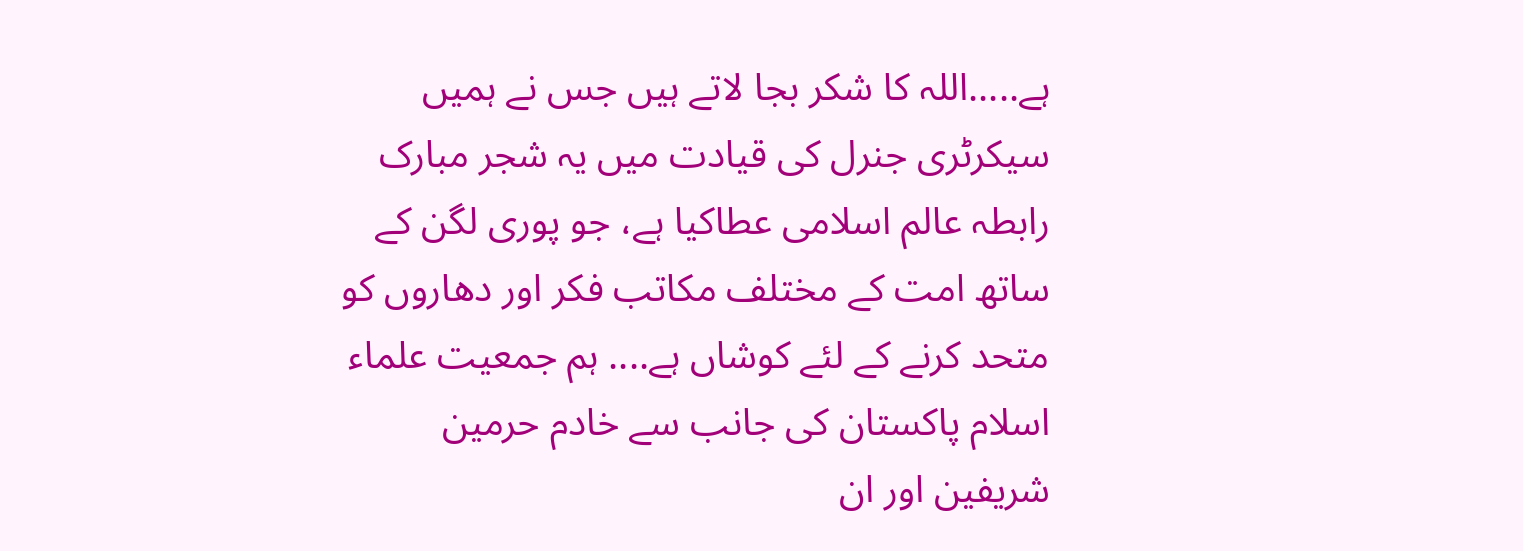ہے.....اللہ کا شکر بجا لاتے ہیں جس نے ہمیں سیکرٹری جنرل کی قیادت میں یہ شجر مبارک رابطہ عالم اسلامی عطاکیا ہے، جو پوری لگن کے ساتھ امت کے مختلف مکاتب فکر اور دھاروں کو متحد کرنے کے لئے کوشاں ہے.... ہم جمعیت علماء اسلام پاکستان کی جانب سے خادم حرمین شریفین اور ان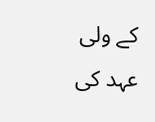کے ولی عہد کی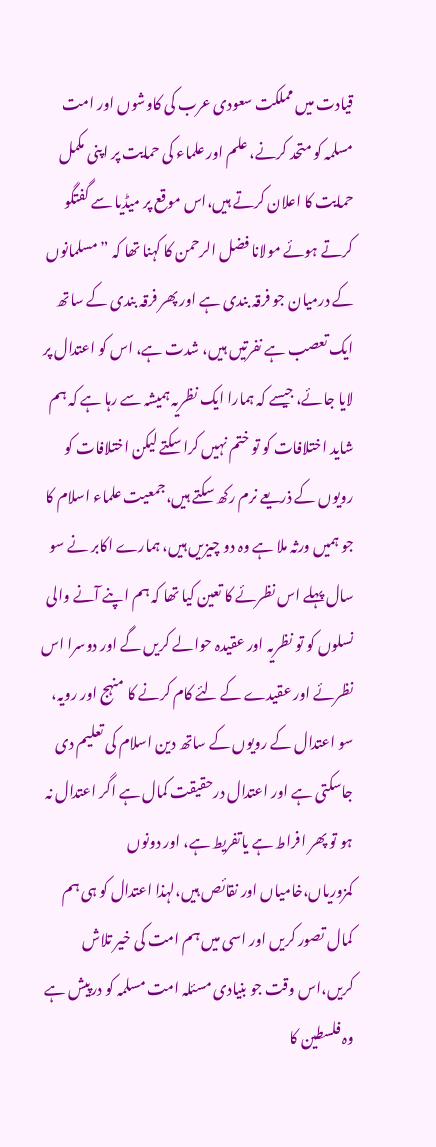قیادت میں مملکت سعودی عرب کی کاوشوں اور امت مسلمہ کو متحد کرنے، علم اور علماء کی حمایت پر اپنی مکمل حمایت کا اعلان کرتے ہیں،اس موقع پر میڈیا سے گفتگو کرتے ہوئے مولانا فضل الرحمن کا کہنا تھا کہ ”مسلمانوں کے درمیان جو فرقہ بندی ہے اور پھر فرقہ بندی کے ساتھ ایک تعصب ہے نفرتیں ہیں، شدت ہے، اس کو اعتدال پر لایا جائے، جیسے کہ ہمارا ایک نظریہ ہمیشہ سے رہا ہے کہ ہم شاید اختلافات کو تو ختم نہیں کرا سکتے لیکن اختلافات کو رویوں کے ذریعے نرم رکھ سکتے ہیں،جمعیت علماء اسلام کا جو ہمیں ورثہ ملا ہے وہ دو چیزیں ہیں، ہمارے اکابر نے سو سال پہلے اس نظرئے کا تعین کیا تھا کہ ہم اپنے آنے والی نسلوں کو تو نظریہ اور عقیدہ حوالے کریں گے اور دوسرا اس نظرئے اور عقیدے کے لئے کام کرنے کا منہج اور رویہ، سو اعتدال کے رویوں کے ساتھ دین اسلام کی تعلیم دی جاسکتی ہے اور اعتدال درحقیقت کمال ہے اگر اعتدال نہ ہو تو پھر افراط ہے یاتفریط ہے، اور دونوں کمزوریاں،خامیاں اور نقائص ہیں،لہذا اعتدال کو ہی ہم کمال تصور کریں اور اسی میں ہم امت کی خیر تلاش کریں،اس وقت جو بنیادی مسئلہ امت مسلمہ کو درپیش ہے وہ فلسطین کا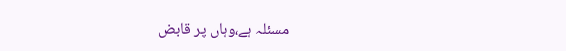مسئلہ ہے،وہاں پر قابض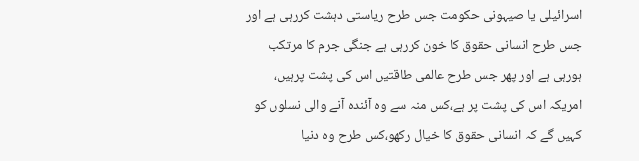اسرائیلی یا صیہونی حکومت جس طرح ریاستی دہشت کررہی ہے اور جس طرح انسانی حقوق کا خون کررہی ہے جنگی جرم کا مرتکب ہورہی ہے اور پھر جس طرح عالمی طاقتیں اس کی پشت پرہیں، امریکہ اس کی پشت پر ہے،کس منہ سے وہ آئندہ آنے والی نسلوں کو کہیں گے کہ انسانی حقوق کا خیال رکھو،کس طرح وہ دنیا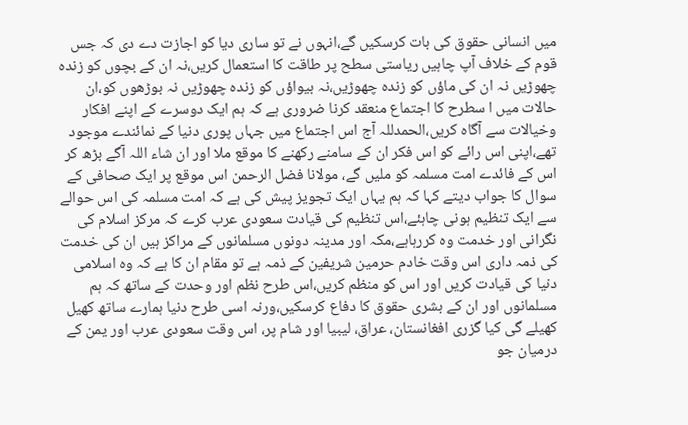میں انسانی حقوق کی بات کرسکیں گے،انہوں نے تو ساری دیا کو اجازت دے دی کہ جس قوم کے خلاف آپ چاہیں ریاستی سطح پر طاقت کا استعمال کریں،نہ ان کے بچوں کو زندہ چھوڑیں نہ ان کی ماؤں کو زندہ چھوڑیں،نہ بیواؤں کو زندہ چھوڑیں نہ بوڑھوں کو،ان حالات میں ا سطرح کا اجتماع منعقد کرنا ضروری ہے کہ ہم ایک دوسرے کے اپنے افکار وخیالات سے آگاہ کریں،الحمدللہ آج اس اجتماع میں جہاں پوری دنیا کے نمائندے موجود تھے،اپنی اس رائے کو اس فکر ان کے سامنے رکھنے کا موقع ملا اور ان شاء اللہ آگے بڑھ کر اس کے فائدے امت مسلمہ کو ملیں گے، مولانا فضل الرحمن اس موقع پر ایک صحافی کے سوال کا جواب دیتے کہا کہ ہم یہاں ایک تجویز پیش کی ہے کہ امت مسلمہ کی اس حوالے سے ایک تنظیم ہونی چاہئے،اس تنظیم کی قیادت سعودی عرب کرے کہ مرکز اسلام کی نگرانی اور خدمت وہ کررہاہے،مکہ اور مدینہ دونوں مسلمانوں کے مراکز ہیں ان کی خدمت کی ذمہ داری اس وقت خادم حرمین شریفین کے ذمہ ہے تو مقام ان کا ہے کہ وہ اسلامی دنیا کی قیادت کریں اور اس کو منظم کریں،اس طرح نظم اور وحدت کے ساتھ کہ ہم مسلمانوں اور ان کے بشری حقوق کا دفاع کرسکیں،ورنہ اسی طرح دنیا ہمارے ساتھ کھیل کھیلے گی کیا گزری افغانستان، عراق، لیبیا اور شام پر، اس وقت سعودی عرب اور یمن کے درمیان جو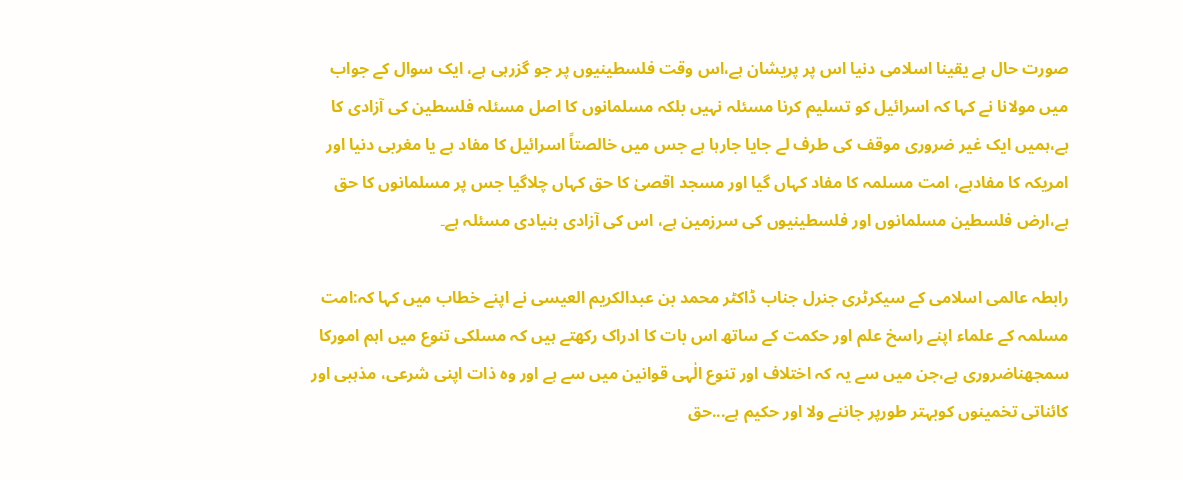صورت حال ہے یقینا اسلامی دنیا اس پر پریشان ہے،اس وقت فلسطینیوں پر جو گزرہی ہے، ایک سوال کے جواب میں مولانا نے کہا کہ اسرائیل کو تسلیم کرنا مسئلہ نہیں بلکہ مسلمانوں کا اصل مسئلہ فلسطین کی آزادی کا ہے،ہمیں ایک غیر ضروری موقف کی طرف لے جایا جارہا ہے جس میں خالصتاً اسرائیل کا مفاد ہے یا مغربی دنیا اور امریکہ کا مفادہے، امت مسلمہ کا مفاد کہاں گیا اور مسجد اقصیٰ کا حق کہاں چلاگیا جس پر مسلمانوں کا حق ہے،ارض فلسطین مسلمانوں اور فلسطینیوں کی سرزمین ہے، اس کی آزادی بنیادی مسئلہ ہے۔

رابطہ عالمی اسلامی کے سیکرٹری جنرل جناب ڈاکٹر محمد بن عبدالکریم العیسی نے اپنے خطاب میں کہا کہ:امت مسلمہ کے علماء اپنے راسخ علم اور حکمت کے ساتھ اس بات کا ادراک رکھتے ہیں کہ مسلکی تنوع میں اہم امورکا سمجھناضروری ہے،جن میں سے یہ کہ اختلاف اور تنوع الٰہی قوانین میں سے ہے اور وہ ذات اپنی شرعی، مذہبی اور کائناتی تخمینوں کوبہتر طورپر جاننے ولا اور حکیم ہے...حق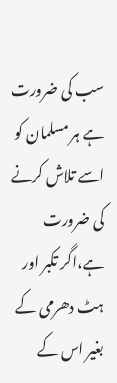سب کی ضرورت ہے ہر مسلمان کو اسے تلاش کرنے کی ضرورت ہے،اگر تکبر اور ہٹ دھرمی کے بغیر اس کے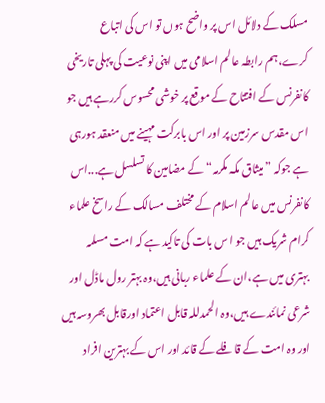مسلک کے دلائل اس پر واضح ہوں تو اس کی اتباع کرے،ہم رابطہ عالم اسلامی میں اپنی نوعیت کی پہلی تاریخی کانفرنس کے افتتاح کے موقع پر خوشی محسوس کررہے ہیں جو اس مقدس سرزمین پر اور اس بابرکت مہینے میں منعقد ہورہی ہے جوکہ ”میثاق مکہ مکرمہ“ کے مضامین کا تسلسل ہے...اس کانفرنس میں عالم اسلام کے مختلف مسالک کے راسخ علماء کرام شریک ہیں جو ا س بات کی تاکید ہے کہ امت مسلمہ بہتری میں ہے،ان کے علماء ربانی ہیں،وہ بہتر رول ماڈل اور شرعی نمائندے ہیں،وہ الحمدللہ قابل اعتماد اورقابل بھروسہ ہیں اور وہ امت کے قافلے کے قائد اور اس کے بہترین افراد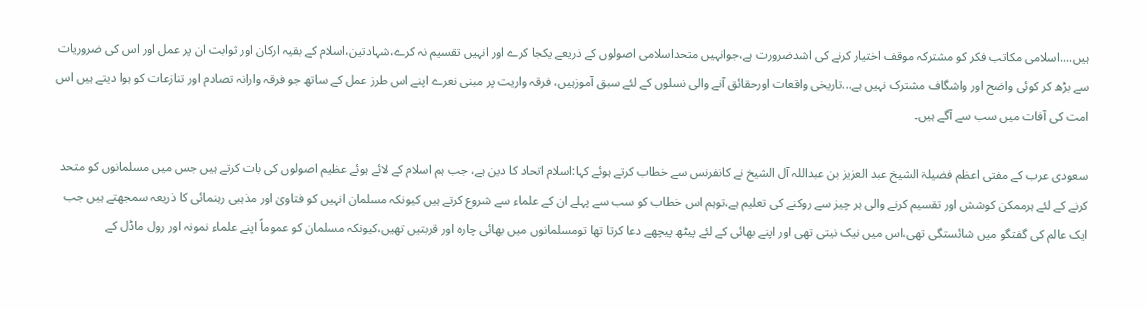ہیں....اسلامی مکاتب فکر کو مشترکہ موقف اختیار کرنے کی اشدضرورت ہے،جوانہیں متحداسلامی اصولوں کے ذریعے یکجا کرے اور انہیں تقسیم نہ کرے،شہادتین،اسلام کے بقیہ ارکان اور ثوابت ان پر عمل اور اس کی ضروریات سے بڑھ کر کوئی واضح اور واشگاف مشترک نہیں ہے...تاریخی واقعات اورحقائق آنے والی نسلوں کے لئے سبق آموزہیں، فرقہ واریت پر مبنی نعرے اپنے اس طرز عمل کے ساتھ جو فرقہ وارانہ تصادم اور تنازعات کو ہوا دیتے ہیں اس امت کی آفات میں سب سے آگے ہیں۔

سعودی عرب کے مفتی اعظم فضیلۃ الشیخ عبد العزیز بن عبداللہ آل الشیخ نے کانفرنس سے خطاب کرتے ہوئے کہا:اسلام اتحاد کا دین ہے، جب ہم اسلام کے لائے ہوئے عظیم اصولوں کی بات کرتے ہیں جس میں مسلمانوں کو متحد کرنے کے لئے ہرممکن کوشش اور تقسیم کرنے والی ہر چیز سے روکنے کی تعلیم ہے،توہم اس خطاب کو سب سے پہلے ان کے علماء سے شروع کرتے ہیں کیونکہ مسلمان انہیں کو فتاویٰ اور مذہبی رہنمائی کا ذریعہ سمجھتے ہیں جب ایک عالم کی گفتگو میں شائستگی تھی،اس میں نیک نیتی تھی اور اپنے بھائی کے لئے پیٹھ پیچھے دعا کرتا تھا تومسلمانوں میں بھائی چارہ اور قربتیں تھیں،کیونکہ مسلمان کو عموماً اپنے علماء نمونہ اور رول ماڈل کے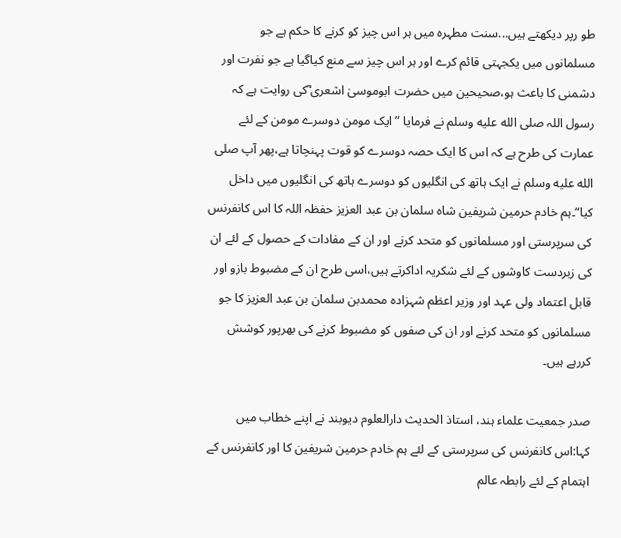طو رپر دیکھتے ہیں...سنت مطہرہ میں ہر اس چیز کو کرنے کا حکم ہے جو مسلمانوں میں یکجہتی قائم کرے اور ہر اس چیز سے منع کیاگیا ہے جو نفرت اور دشمنی کا باعث ہو،صحیحین میں حضرت ابوموسیٰ اشعری ؓکی روایت ہے کہ رسول اللہ صلى الله عليه وسلم نے فرمایا ”ایک مومن دوسرے مومن کے لئے عمارت کی طرح ہے کہ اس کا ایک حصہ دوسرے کو قوت پہنچاتا ہے،پھر آپ صلى الله عليه وسلم نے ایک ہاتھ کی انگلیوں کو دوسرے ہاتھ کی انگلیوں میں داخل کیا“۔ہم خادم حرمین شریفین شاہ سلمان بن عبد العزیز حفظہ اللہ کا اس کانفرنس کی سرپرستی اور مسلمانوں کو متحد کرنے اور ان کے مفادات کے حصول کے لئے ان کی زبردست کاوشوں کے لئے شکریہ اداکرتے ہیں،اسی طرح ان کے مضبوط بازو اور قابل اعتماد ولی عہد اور وزیر اعظم شہزادہ محمدبن سلمان بن عبد العزیز کا جو مسلمانوں کو متحد کرنے اور ان کی صفوں کو مضبوط کرنے کی بھرپور کوشش کررہے ہیں۔

صدر جمعیت علماء ہند، استاذ الحدیث دارالعلوم دیوبند نے اپنے خطاب میں کہا:اس کانفرنس کی سرپرستی کے لئے ہم خادم حرمین شریفین کا اور کانفرنس کے اہتمام کے لئے رابطہ عالم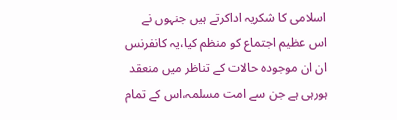اسلامی کا شکریہ اداکرتے ہیں جنہوں نے اس عظیم اجتماع کو منظم کیا،یہ کانفرنس ان ان موجودہ حالات کے تناظر میں منعقد ہورہی ہے جن سے امت مسلمہ،اس کے تمام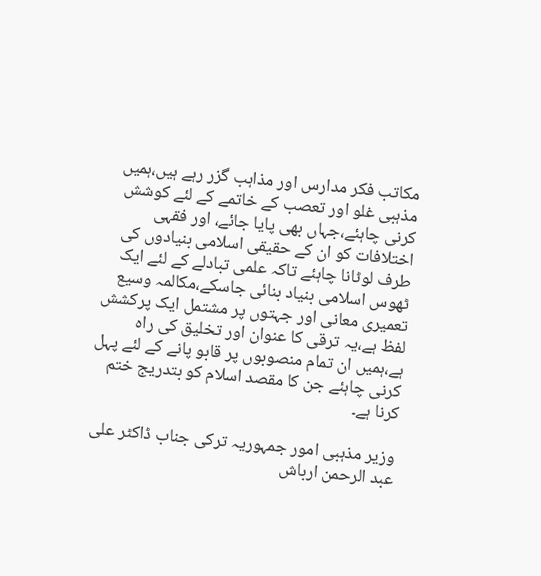مکاتب فکر مدارس اور مذاہب گزر رہے ہیں،ہمیں مذہبی غلو اور تعصب کے خاتمے کے لئے کوشش کرنی چاہئے،جہاں بھی پایا جائے، اور فقہی اختلافات کو ان کے حقیقی اسلامی بنیادوں کی طرف لوٹانا چاہئے تاکہ علمی تبادلے کے لئے ایک ٹھوس اسلامی بنیاد بنائی جاسکے،مکالمہ وسیع تعمیری معانی اور جہتوں پر مشتمل ایک پرکشش لفظ ہے،یہ ترقی کا عنوان اور تخلیق کی راہ ہے،ہمیں ان تمام منصوبوں پر قابو پانے کے لئے پہل کرنی چاہئے جن کا مقصد اسلام کو بتدریج ختم کرنا ہے۔

وزیر مذہبی امور جمہوریہ ترکی جناب ڈاکٹر علی عبد الرحمن ارباش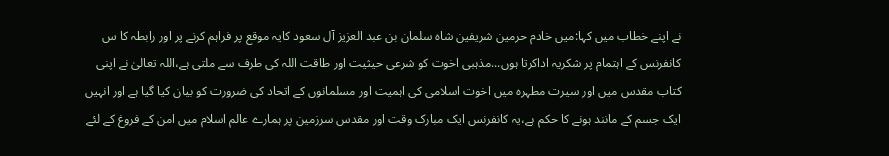نے اپنے خطاب میں کہا:میں خادم حرمین شریفین شاہ سلمان بن عبد العزیز آل سعود کایہ موقع پر فراہم کرنے پر اور رابطہ کا س کانفرنس کے اہتمام پر شکریہ اداکرتا ہوں...مذہبی اخوت کو شرعی حیثیت اور طاقت اللہ کی طرف سے ملتی ہے،اللہ تعالیٰ نے اپنی کتاب مقدس میں اور سیرت مطہرہ میں اخوت اسلامی کی اہمیت اور مسلمانوں کے اتحاد کی ضرورت کو بیان کیا گیا ہے اور انہیں ایک جسم کے مانند ہونے کا حکم ہے،یہ کانفرنس ایک مبارک وقت اور مقدس سرزمین پر ہمارے عالم اسلام میں امن کے فروغ کے لئے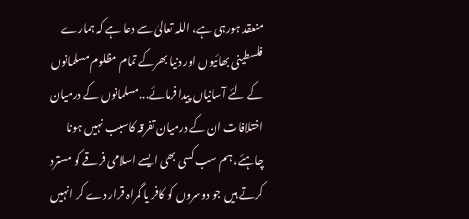منعقد ہورہی ہے، اللہ تعالیٰ سے دعا ہے کہ ہمارے فلسطینی بھائیوں اور دنیا بھرکے تمام مظلوم مسلمانوں کے لئے آسانیاں پیدا فرمائے...مسلمانوں کے درمیان اختلافات ان کے درمیان تفرقہ کاسبب نہیں ہونا چاہئے، ہم سب کسی بھی ایسے اسلامی فرقے کو مسترد کرتے ہیں جو دوسروں کو کافر یا گمراہ قرار دے کر انہیں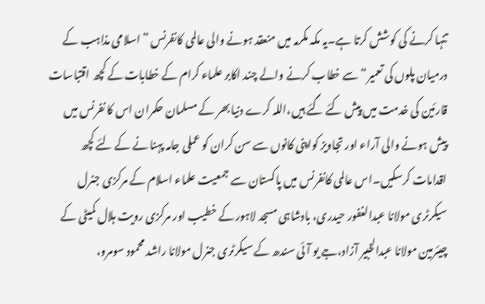تنہا کرنے کی کوشش کرتا ہے۔یہ مکہ مکرمہ میں منعقد ہونے والی عالمی کانفرنس ”اسلامی مذاہب کے درمیان پلوں کی تعمیر“سے خطاب کرنے والے چند اکابر علماء کرام کے خطابات کے کچھ اقتباسات قارئین کی خدمت میں پیش کئے گئے ہیں،اللہ کرے دنیا بھر کے مسلمان حکمران اس کا نفرنس میں پیش ہونے والی آراء اور تجاویز کواپنی کانوں سے سن کران کو عملی جامہ پہنا نے کے لئے کچھ اقدامات کرسکیں۔اس عالمی کانفرنس میں پاکستان سے جمعیت علماء اسلام کے مرکزی جنرل سیکرٹری مولانا عبدالغفور حیدری، بادشاہی مسجد لاہور کے خطیب اور مرکزی رویت ہلال کمیٹی کے چیئرمین مولانا عبدالخبیر آزاد،جے یو آئی سندھ کے سیکرٹری جنرل مولانا راشد محمود سومرو،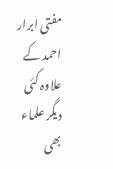مفتی ابرار احمد کے علاوہ کئی دیگر علماء بھی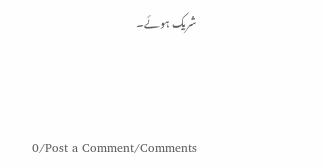شریک ہوئے۔



0/Post a Comment/Comments